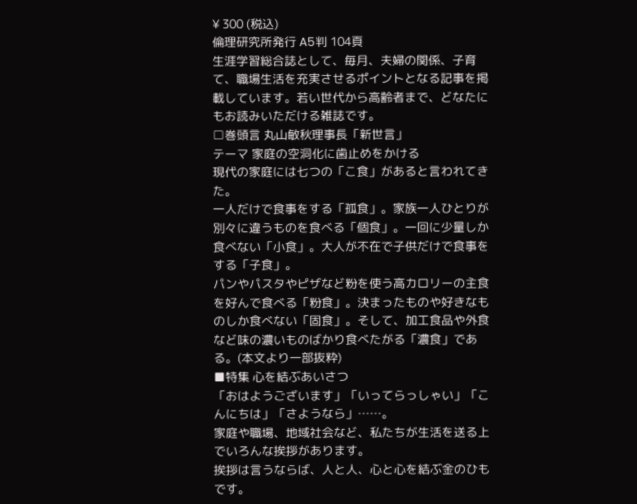¥ 300 (税込)
倫理研究所発行 A5判 104頁
生涯学習総合誌として、毎月、夫婦の関係、子育て、職場生活を充実させるポイントとなる記事を掲載しています。若い世代から高齢者まで、どなたにもお読みいただける雑誌です。
□巻頭言 丸山敏秋理事長「新世言」
テーマ 家庭の空洞化に歯止めをかける
現代の家庭には七つの「こ食」があると言われてきた。
一人だけで食事をする「孤食」。家族一人ひとりが別々に違うものを食べる「個食」。一回に少量しか食べない「小食」。大人が不在で子供だけで食事をする「子食」。
パンやパスタやピザなど粉を使う高カロリーの主食を好んで食べる「粉食」。決まったものや好きなものしか食べない「固食」。そして、加工食品や外食など味の濃いものばかり食べたがる「濃食」である。(本文より一部抜粋)
■特集 心を結ぶあいさつ
「おはようございます」「いってらっしゃい」「こんにちは」「さようなら」……。
家庭や職場、地域社会など、私たちが生活を送る上でいろんな挨拶があります。
挨拶は言うならば、人と人、心と心を結ぶ金のひもです。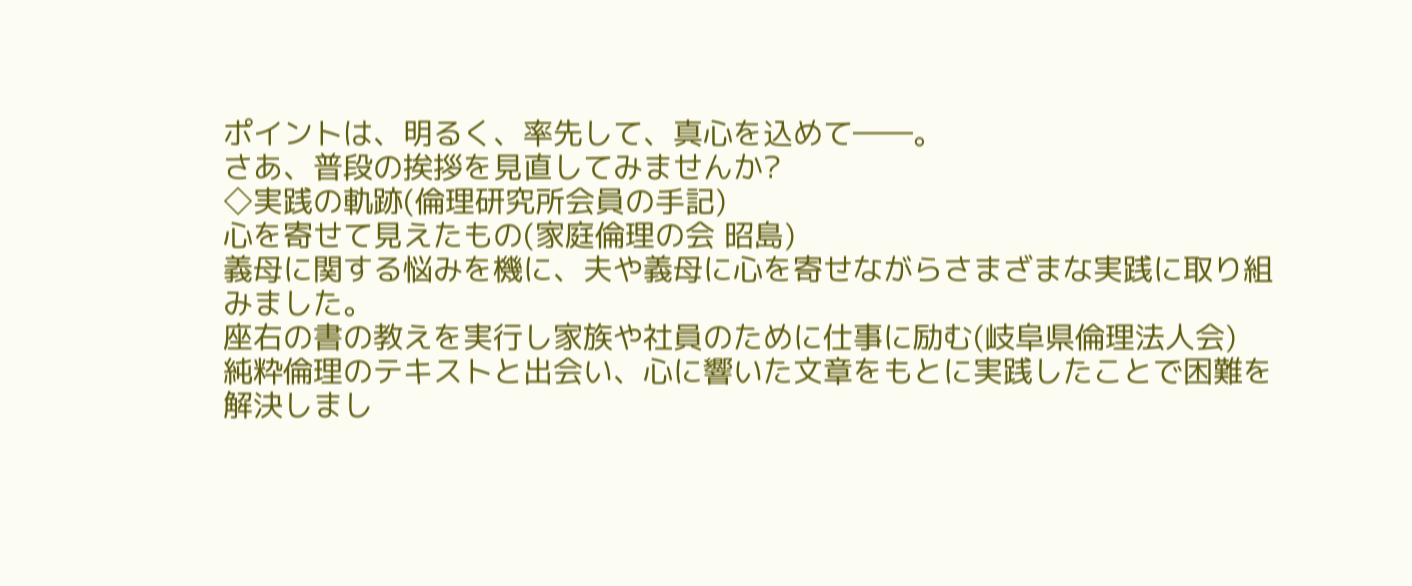ポイントは、明るく、率先して、真心を込めて――。
さあ、普段の挨拶を見直してみませんか?
◇実践の軌跡(倫理研究所会員の手記)
心を寄せて見えたもの(家庭倫理の会 昭島)
義母に関する悩みを機に、夫や義母に心を寄せながらさまざまな実践に取り組みました。
座右の書の教えを実行し家族や社員のために仕事に励む(岐阜県倫理法人会)
純粋倫理のテキストと出会い、心に響いた文章をもとに実践したことで困難を解決しまし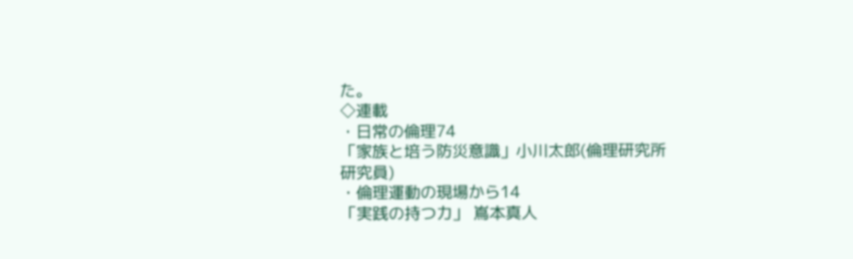た。
◇連載
・日常の倫理74
「家族と培う防災意識」小川太郎(倫理研究所研究員)
・倫理運動の現場から14
「実践の持つ力」 嶌本真人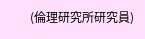(倫理研究所研究員)